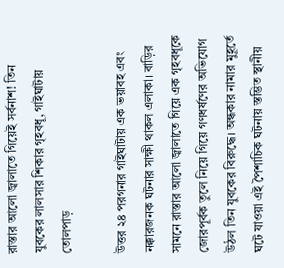রাস্তার আলো জ্বালাতে গিয়েই সর্বনাশ! তিন যুবকের লালসার শিকার গৃহবধূ, গাইঘাটায় তোলপাড়

উত্তর ২৪ পরগনার গাইঘাটায় এক ভয়াবহ এবং নক্কারজনক ঘটনার সাক্ষী থাকল এলাকা। বাড়ির সামনে রাস্তার আলো জ্বালাতে গিয়ে এক গৃহবধূকে জোরপূর্বক তুলে নিয়ে গিয়ে গণধর্ষণের অভিযোগ উঠল তিন যুবকের বিরুদ্ধে। অন্ধকার নামার মুহূর্তে ঘটে যাওয়া এই পৈশাচিক ঘটনায় স্তম্ভিত স্থানীয়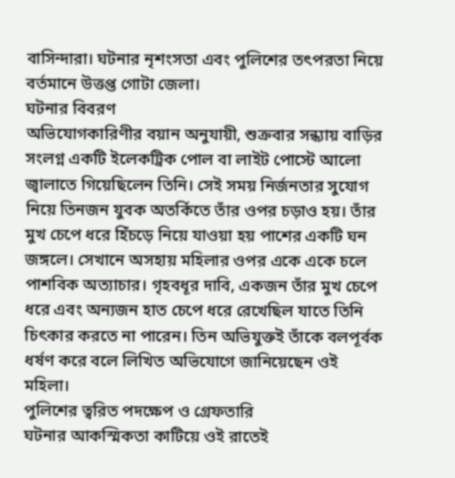বাসিন্দারা। ঘটনার নৃশংসতা এবং পুলিশের তৎপরতা নিয়ে বর্তমানে উত্তপ্ত গোটা জেলা।
ঘটনার বিবরণ
অভিযোগকারিণীর বয়ান অনুযায়ী, শুক্রবার সন্ধ্যায় বাড়ির সংলগ্ন একটি ইলেকট্রিক পোল বা লাইট পোস্টে আলো জ্বালাতে গিয়েছিলেন তিনি। সেই সময় নির্জনতার সুযোগ নিয়ে তিনজন যুবক অতর্কিতে তাঁর ওপর চড়াও হয়। তাঁর মুখ চেপে ধরে হিঁচড়ে নিয়ে যাওয়া হয় পাশের একটি ঘন জঙ্গলে। সেখানে অসহায় মহিলার ওপর একে একে চলে পাশবিক অত্যাচার। গৃহবধূর দাবি, একজন তাঁর মুখ চেপে ধরে এবং অন্যজন হাত চেপে ধরে রেখেছিল যাতে তিনি চিৎকার করতে না পারেন। তিন অভিযুক্তই তাঁকে বলপূর্বক ধর্ষণ করে বলে লিখিত অভিযোগে জানিয়েছেন ওই মহিলা।
পুলিশের ত্বরিত পদক্ষেপ ও গ্রেফতারি
ঘটনার আকস্মিকতা কাটিয়ে ওই রাতেই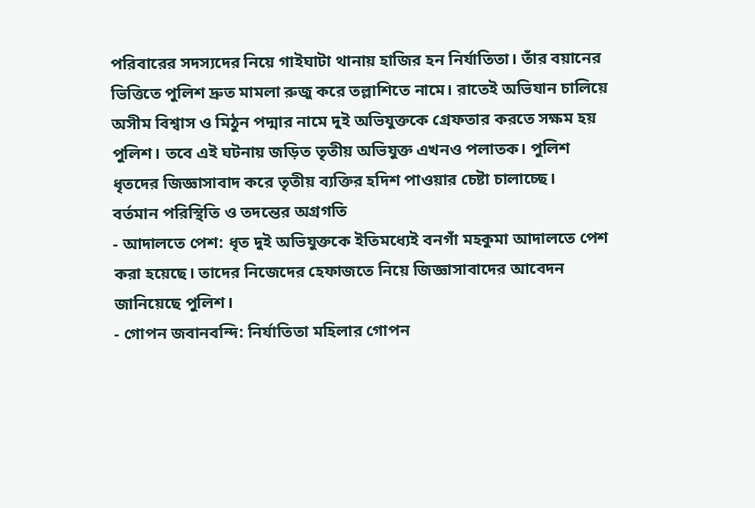পরিবারের সদস্যদের নিয়ে গাইঘাটা থানায় হাজির হন নির্যাতিতা। তাঁর বয়ানের ভিত্তিতে পুলিশ দ্রুত মামলা রুজু করে তল্লাশিতে নামে। রাতেই অভিযান চালিয়ে অসীম বিশ্বাস ও মিঠুন পদ্মার নামে দুই অভিযুক্তকে গ্রেফতার করতে সক্ষম হয় পুলিশ। তবে এই ঘটনায় জড়িত তৃতীয় অভিযুক্ত এখনও পলাতক। পুলিশ ধৃতদের জিজ্ঞাসাবাদ করে তৃতীয় ব্যক্তির হদিশ পাওয়ার চেষ্টা চালাচ্ছে।
বর্তমান পরিস্থিতি ও তদন্তের অগ্রগতি
- আদালতে পেশ: ধৃত দুই অভিযুক্তকে ইতিমধ্যেই বনগাঁ মহকুমা আদালতে পেশ করা হয়েছে। তাদের নিজেদের হেফাজতে নিয়ে জিজ্ঞাসাবাদের আবেদন জানিয়েছে পুলিশ।
- গোপন জবানবন্দি: নির্যাতিতা মহিলার গোপন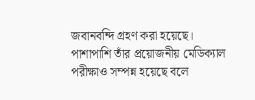জবানবন্দি গ্রহণ করা হয়েছে। পাশাপাশি তাঁর প্রয়োজনীয় মেডিক্যাল পরীক্ষাও সম্পন্ন হয়েছে বলে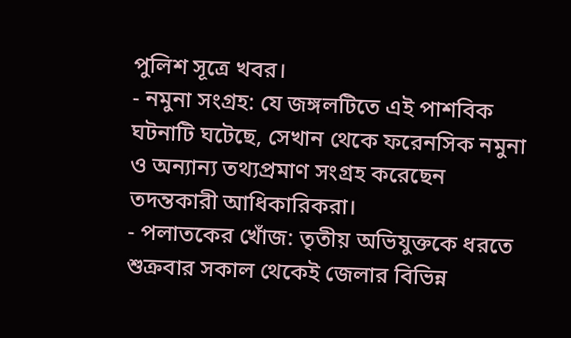পুলিশ সূত্রে খবর।
- নমুনা সংগ্রহ: যে জঙ্গলটিতে এই পাশবিক ঘটনাটি ঘটেছে, সেখান থেকে ফরেনসিক নমুনা ও অন্যান্য তথ্যপ্রমাণ সংগ্রহ করেছেন তদন্তকারী আধিকারিকরা।
- পলাতকের খোঁজ: তৃতীয় অভিযুক্তকে ধরতে শুক্রবার সকাল থেকেই জেলার বিভিন্ন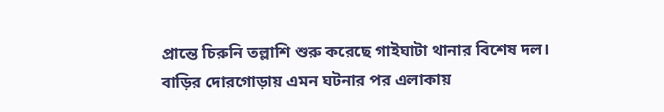প্রান্তে চিরুনি তল্লাশি শুরু করেছে গাইঘাটা থানার বিশেষ দল।
বাড়ির দোরগোড়ায় এমন ঘটনার পর এলাকায়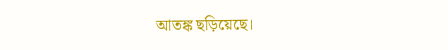আতঙ্ক ছড়িয়েছে।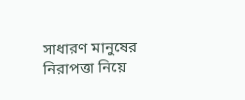সাধারণ মানুষের নিরাপত্তা নিয়ে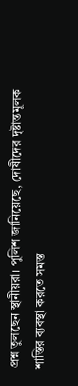প্রশ্ন তুলছেন স্থানীয়রা। পুলিশ জানিয়েছে, দোষীদের দৃষ্টান্তমূলক শাস্তির ব্যবস্থা করতে সমস্ত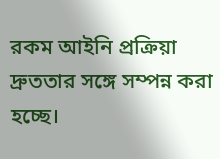রকম আইনি প্রক্রিয়া দ্রুততার সঙ্গে সম্পন্ন করা হচ্ছে।